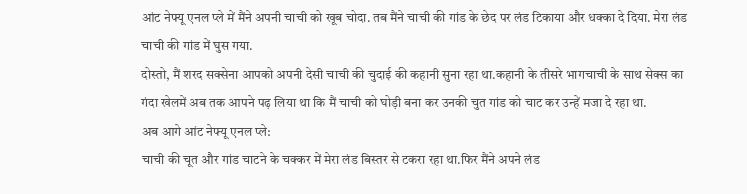आंट नेफ्यू एनल प्ले में मैंने अपनी चाची को खूब चोदा. तब मैंने चाची की गांड के छेद पर लंड टिकाया और धक्का दे दिया. मेरा लंड चाची की गांड में घुस गया.
दोस्तो, मैं शरद सक्सेना आपको अपनी देसी चाची की चुदाई की कहानी सुना रहा था.कहानी के तीसरे भागचाची के साथ सेक्स का गंदा खेलमें अब तक आपने पढ़ लिया था कि मैं चाची को घोड़ी बना कर उनकी चुत गांड को चाट कर उन्हें मजा दे रहा था.
अब आगे आंट नेफ्यू एनल प्ले:
चाची की चूत और गांड चाटने के चक्कर में मेरा लंड बिस्तर से टकरा रहा था.फिर मैंने अपने लंड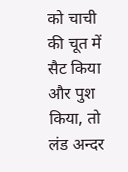को चाची की चूत में सैट किया और पुश किया, तो लंड अन्दर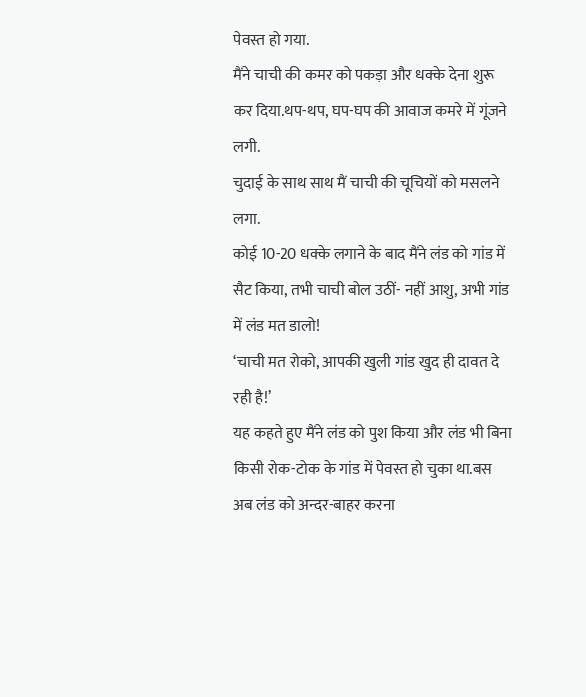पेवस्त हो गया.
मैंने चाची की कमर को पकड़ा और धक्के देना शुरू कर दिया.थप-थप, घप-घप की आवाज कमरे में गूंजने लगी.
चुदाई के साथ साथ मैं चाची की चूचियों को मसलने लगा.
कोई 10-20 धक्के लगाने के बाद मैंने लंड को गांड में सैट किया, तभी चाची बोल उठीं- नहीं आशु, अभी गांड में लंड मत डालो!
‘चाची मत रोको, आपकी खुली गांड खुद ही दावत दे रही है!’
यह कहते हुए मैंने लंड को पुश किया और लंड भी बिना किसी रोक-टोक के गांड में पेवस्त हो चुका था.बस अब लंड को अन्दर-बाहर करना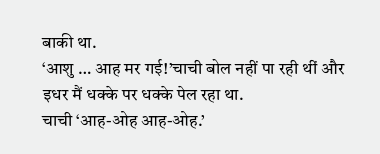बाकी था.
‘आशु … आह मर गई!’चाची बोल नहीं पा रही थीं और इधर मैं धक्के पर धक्के पेल रहा था.
चाची ‘आह-ओह आह-ओह.’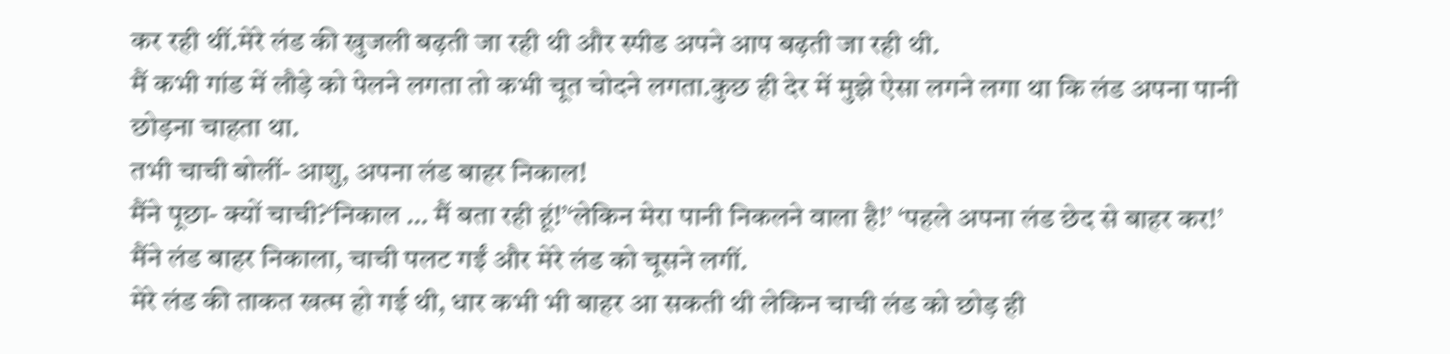कर रही थीं.मेरे लंड की खुजली बढ़ती जा रही थी और स्पीड अपने आप बढ़ती जा रही थी.
मैं कभी गांड में लौड़े को पेलने लगता तो कभी चूत चोदने लगता.कुछ ही देर में मुझे ऐसा लगने लगा था कि लंड अपना पानी छोड़ना चाहता था.
तभी चाची बोलीं- आशु, अपना लंड बाहर निकाल!
मैंने पूछा- क्यों चाची?‘निकाल … मैं बता रही हूं!’‘लेकिन मेरा पानी निकलने वाला है!’ ‘पहले अपना लंड छेद से बाहर कर!’
मैंने लंड बाहर निकाला, चाची पलट गईं और मेरे लंड को चूसने लगीं.
मेरे लंड की ताकत खत्म हो गई थी, धार कभी भी बाहर आ सकती थी लेकिन चाची लंड को छोड़ ही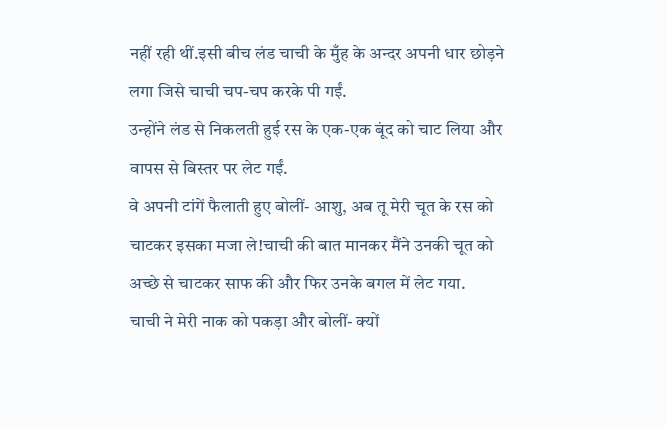नहीं रही थीं.इसी बीच लंड चाची के मुँह के अन्दर अपनी धार छोड़ने लगा जिसे चाची चप-चप करके पी गईं.
उन्होंने लंड से निकलती हुई रस के एक-एक बूंद को चाट लिया और वापस से बिस्तर पर लेट गईं.
वे अपनी टांगें फैलाती हुए बोलीं- आशु, अब तू मेरी चूत के रस को चाटकर इसका मजा ले!चाची की बात मानकर मैंने उनकी चूत को अच्छे से चाटकर साफ की और फिर उनके बगल में लेट गया.
चाची ने मेरी नाक को पकड़ा और बोलीं- क्यों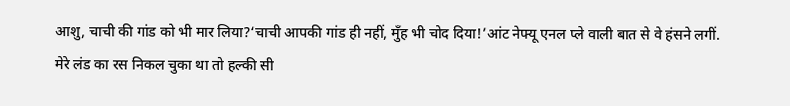आशु, चाची की गांड को भी मार लिया?‘चाची आपकी गांड ही नहीं, मुँह भी चोद दिया!’आंट नेफ्यू एनल प्ले वाली बात से वे हंसने लगीं.
मेरे लंड का रस निकल चुका था तो हल्की सी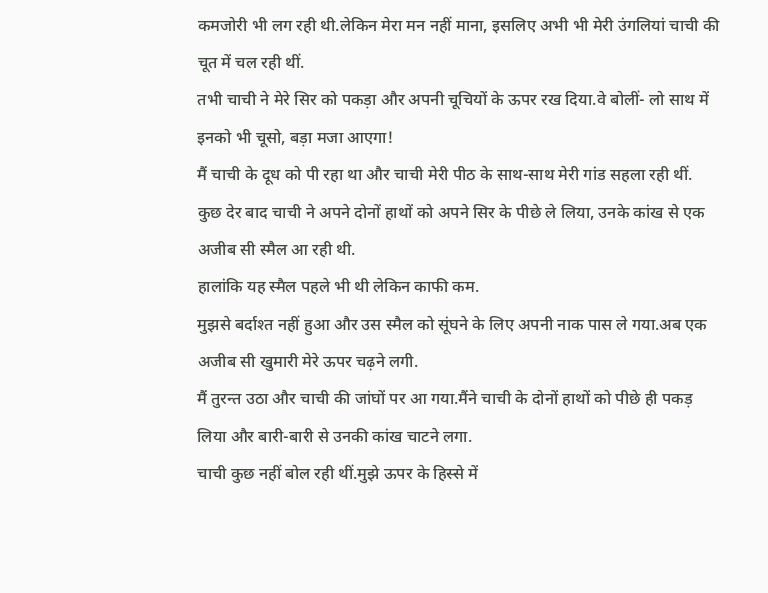कमजोरी भी लग रही थी.लेकिन मेरा मन नहीं माना, इसलिए अभी भी मेरी उंगलियां चाची की चूत में चल रही थीं.
तभी चाची ने मेरे सिर को पकड़ा और अपनी चूचियों के ऊपर रख दिया.वे बोलीं- लो साथ में इनको भी चूसो, बड़ा मजा आएगा!
मैं चाची के दूध को पी रहा था और चाची मेरी पीठ के साथ-साथ मेरी गांड सहला रही थीं.
कुछ देर बाद चाची ने अपने दोनों हाथों को अपने सिर के पीछे ले लिया, उनके कांख से एक अजीब सी स्मैल आ रही थी.
हालांकि यह स्मैल पहले भी थी लेकिन काफी कम.
मुझसे बर्दाश्त नहीं हुआ और उस स्मैल को सूंघने के लिए अपनी नाक पास ले गया.अब एक अजीब सी खुमारी मेरे ऊपर चढ़ने लगी.
मैं तुरन्त उठा और चाची की जांघों पर आ गया.मैंने चाची के दोनों हाथों को पीछे ही पकड़ लिया और बारी-बारी से उनकी कांख चाटने लगा.
चाची कुछ नहीं बोल रही थीं.मुझे ऊपर के हिस्से में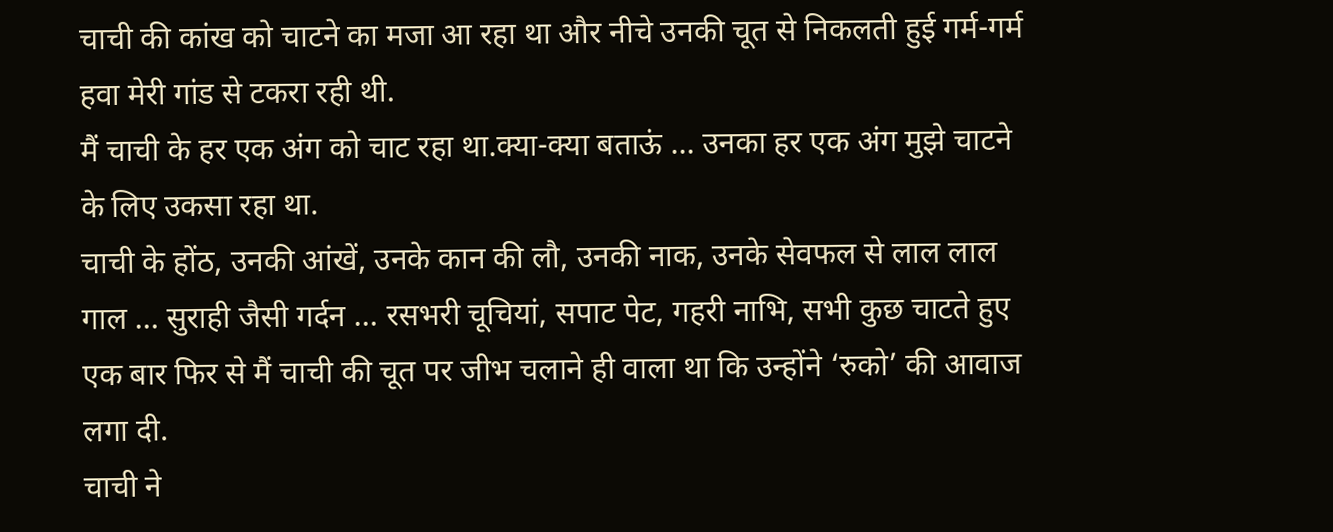चाची की कांख को चाटने का मजा आ रहा था और नीचे उनकी चूत से निकलती हुई गर्म-गर्म हवा मेरी गांड से टकरा रही थी.
मैं चाची के हर एक अंग को चाट रहा था.क्या-क्या बताऊं … उनका हर एक अंग मुझे चाटने के लिए उकसा रहा था.
चाची के होंठ, उनकी आंखें, उनके कान की लौ, उनकी नाक, उनके सेवफल से लाल लाल गाल … सुराही जैसी गर्दन … रसभरी चूचियां, सपाट पेट, गहरी नाभि, सभी कुछ चाटते हुए एक बार फिर से मैं चाची की चूत पर जीभ चलाने ही वाला था कि उन्होंने ‘रुको’ की आवाज लगा दी.
चाची ने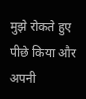मुझे रोकते हुए पीछे किया और अपनी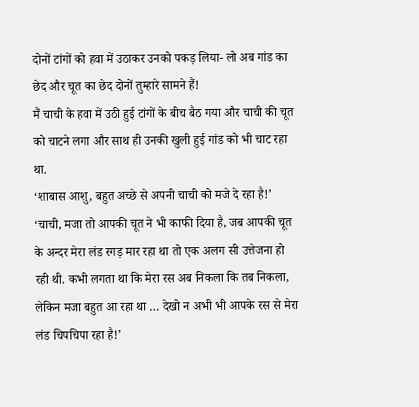दोनों टांगों को हवा में उठाकर उनको पकड़ लिया- लो अब गांड का छेद और चूत का छेद दोनों तुम्हारे सामने हैं!
मैं चाची के हवा में उठी हुई टांगों के बीच बैठ गया और चाची की चूत को चाटने लगा और साथ ही उनकी खुली हुई गांड को भी चाट रहा था.
‘शाबास आशु, बहुत अच्छे से अपनी चाची को मजे दे रहा है!’
‘चाची, मजा तो आपकी चूत ने भी काफी दिया है, जब आपकी चूत के अन्दर मेरा लंड रगड़ मार रहा था तो एक अलग सी उत्तेजना हो रही थी. कभी लगता था कि मेरा रस अब निकला कि तब निकला, लेकिन मजा बहुत आ रहा था … देखो न अभी भी आपके रस से मेरा लंड चिपचिपा रहा है!’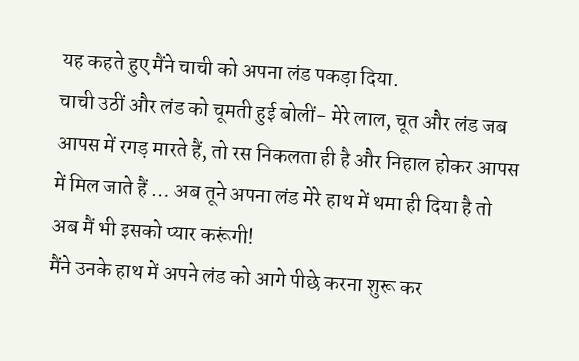यह कहते हुए मैंने चाची को अपना लंड पकड़ा दिया.
चाची उठीं और लंड को चूमती हुई बोलीं- मेरे लाल, चूत और लंड जब आपस में रगड़ मारते हैं, तो रस निकलता ही है और निहाल होकर आपस में मिल जाते हैं … अब तूने अपना लंड मेरे हाथ में थमा ही दिया है तो अब मैं भी इसको प्यार करूंगी!
मैंने उनके हाथ में अपने लंड को आगे पीछे करना शुरू कर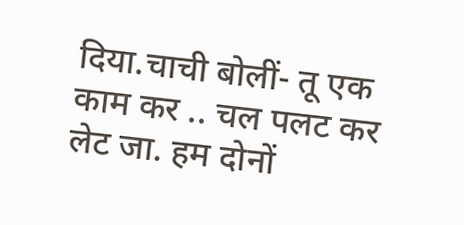दिया.चाची बोलीं- तू एक काम कर .. चल पलट कर लेट जा. हम दोनों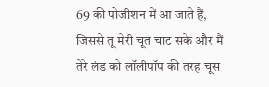69 की पोजीशन में आ जाते हैं, जिससे तू मेरी चूत चाट सके और मैं तेरे लंड को लॉलीपॉप की तरह चूस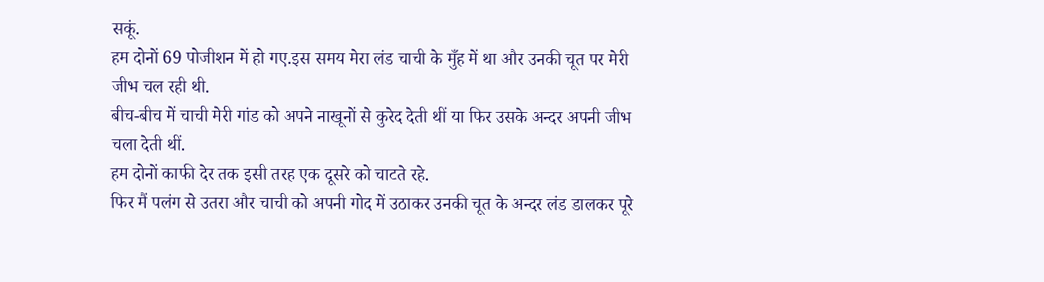सकूं.
हम दोनों 69 पोजीशन में हो गए.इस समय मेरा लंड चाची के मुँह में था और उनकी चूत पर मेरी जीभ चल रही थी.
बीच-बीच में चाची मेरी गांड को अपने नाखूनों से कुरेद देती थीं या फिर उसके अन्दर अपनी जीभ चला देती थीं.
हम दोनों काफी देर तक इसी तरह एक दूसरे को चाटते रहे.
फिर मैं पलंग से उतरा और चाची को अपनी गोद में उठाकर उनकी चूत के अन्दर लंड डालकर पूरे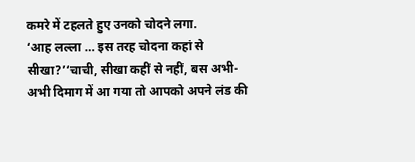कमरे में टहलते हुए उनको चोदने लगा.
‘आह लल्ला … इस तरह चोदना कहां से सीखा?’‘चाची, सीखा कहीं से नहीं, बस अभी-अभी दिमाग में आ गया तो आपको अपने लंड की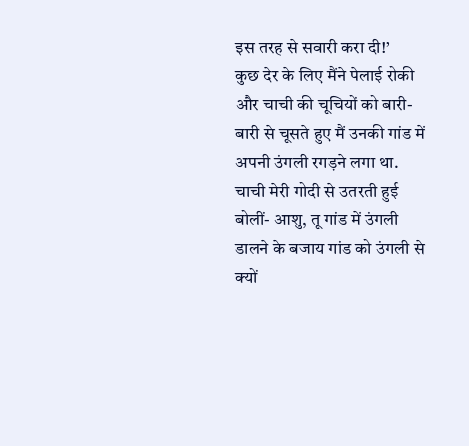इस तरह से सवारी करा दी!’
कुछ देर के लिए मैंने पेलाई रोकी और चाची की चूचियों को बारी-बारी से चूसते हुए मैं उनकी गांड में अपनी उंगली रगड़ने लगा था.
चाची मेरी गोदी से उतरती हुई बोलीं- आशु, तू गांड में उंगली डालने के बजाय गांड को उंगली से क्यों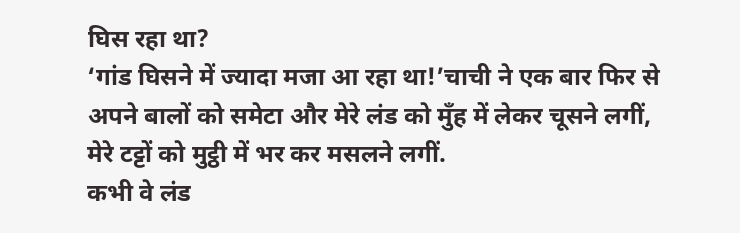घिस रहा था?
‘गांड घिसने में ज्यादा मजा आ रहा था!’चाची ने एक बार फिर से अपने बालों को समेटा और मेरे लंड को मुँह में लेकर चूसने लगीं, मेरे टट्टों को मुट्ठी में भर कर मसलने लगीं.
कभी वे लंड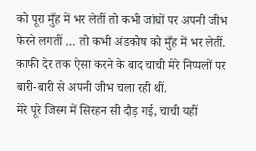को पूरा मुँह में भर लेतीं तो कभी जांघों पर अपनी जीभ फेरने लगतीं … तो कभी अंडकोष को मुँह में भर लेतीं.
काफी देर तक ऐसा करने के बाद चाची मेरे निप्पलों पर बारी-बारी से अपनी जीभ चला रही थीं.
मेरे पूरे जिस्म में सिरहन सी दौड़ गई, चाची यहीं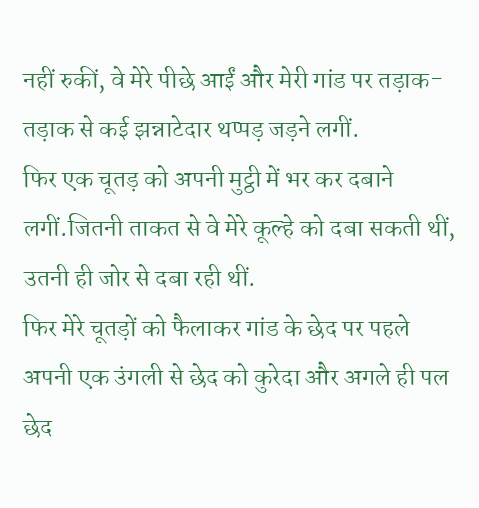नहीं रुकीं, वे मेरे पीछे आईं और मेरी गांड पर तड़ाक-तड़ाक से कई झन्नाटेदार थप्पड़ जड़ने लगीं.
फिर एक चूतड़ को अपनी मुट्ठी में भर कर दबाने लगीं.जितनी ताकत से वे मेरे कूल्हे को दबा सकती थीं, उतनी ही जोर से दबा रही थीं.
फिर मेरे चूतड़ों को फैलाकर गांड के छेद पर पहले अपनी एक उंगली से छेद को कुरेदा और अगले ही पल छेद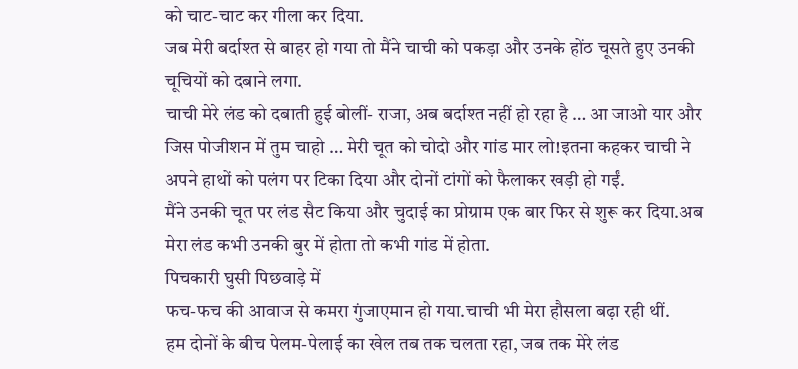को चाट-चाट कर गीला कर दिया.
जब मेरी बर्दाश्त से बाहर हो गया तो मैंने चाची को पकड़ा और उनके होंठ चूसते हुए उनकी चूचियों को दबाने लगा.
चाची मेरे लंड को दबाती हुई बोलीं- राजा, अब बर्दाश्त नहीं हो रहा है … आ जाओ यार और जिस पोजीशन में तुम चाहो … मेरी चूत को चोदो और गांड मार लो!इतना कहकर चाची ने अपने हाथों को पलंग पर टिका दिया और दोनों टांगों को फैलाकर खड़ी हो गईं.
मैंने उनकी चूत पर लंड सैट किया और चुदाई का प्रोग्राम एक बार फिर से शुरू कर दिया.अब मेरा लंड कभी उनकी बुर में होता तो कभी गांड में होता.
पिचकारी घुसी पिछवाड़े में
फच-फच की आवाज से कमरा गुंजाएमान हो गया.चाची भी मेरा हौसला बढ़ा रही थीं.
हम दोनों के बीच पेलम-पेलाई का खेल तब तक चलता रहा, जब तक मेरे लंड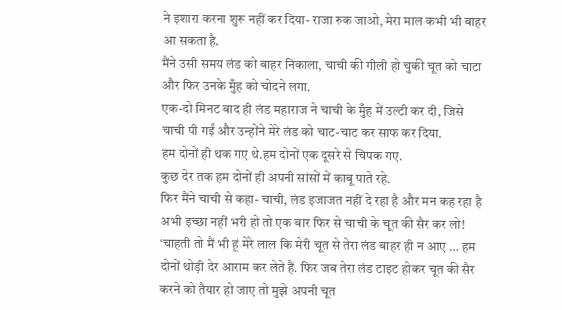ने इशारा करना शुरू नहीं कर दिया- राजा रुक जाओ, मेरा माल कभी भी बाहर आ सकता है.
मैंने उसी समय लंड को बाहर निकाला, चाची की गीली हो चुकी चूत को चाटा और फिर उनके मुँह को चोदने लगा.
एक-दो मिनट बाद ही लंड महाराज ने चाची के मुँह में उल्टी कर दी, जिसे चाची पी गईं और उन्होंने मेरे लंड को चाट-चाट कर साफ कर दिया.
हम दोनों ही थक गए थे.हम दोनों एक दूसरे से चिपक गए.
कुछ देर तक हम दोनों ही अपनी सांसों में काबू पाते रहे.
फिर मैंने चाची से कहा- चाची, लंड इजाजत नहीं दे रहा है और मन कह रहा है अभी इच्छा नहीं भरी हो तो एक बार फिर से चाची के चूत की सैर कर लो!
‘चाहती तो मैं भी हूं मेरे लाल कि मेरी चूत से तेरा लंड बाहर ही न आए … हम दोनों थोड़ी देर आराम कर लेते हैं. फिर जब तेरा लंड टाइट होकर चूत की सैर करने को तैयार हो जाए तो मुझे अपनी चूत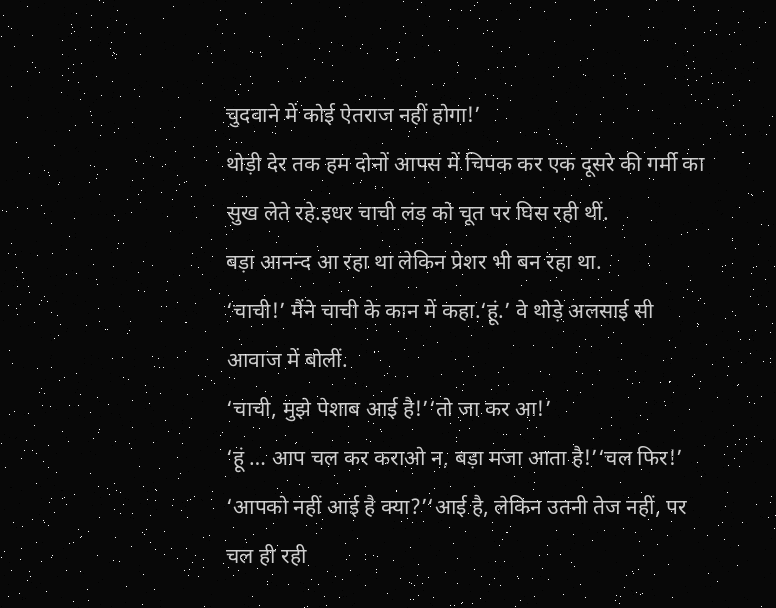चुदवाने में कोई ऐतराज नहीं होगा!’
थोड़ी देर तक हम दोनों आपस में चिपक कर एक दूसरे की गर्मी का सुख लेते रहे.इधर चाची लंड को चूत पर घिस रही थीं.
बड़ा आनन्द आ रहा था लेकिन प्रेशर भी बन रहा था.
‘चाची!’ मैंने चाची के कान में कहा.‘हूं.’ वे थोड़े अलसाई सी आवाज में बोलीं.
‘चाची, मुझे पेशाब आई है!’‘तो जा कर आ!’
‘हूं … आप चल कर कराओ न, बड़ा मजा आता है!’‘चल फिर!’
‘आपको नहीं आई है क्या?’‘आई है, लेकिन उतनी तेज नहीं, पर चल ही रही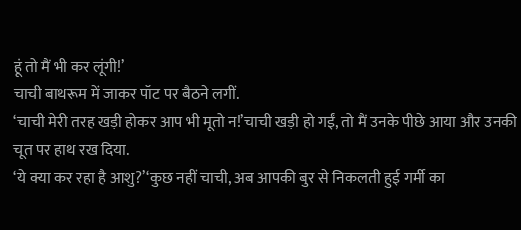हूं तो मैं भी कर लूंगी!’
चाची बाथरूम में जाकर पॉट पर बैठने लगीं.
‘चाची मेरी तरह खड़ी होकर आप भी मूतो न!’चाची खड़ी हो गईं, तो मैं उनके पीछे आया और उनकी चूत पर हाथ रख दिया.
‘ये क्या कर रहा है आशु?’‘कुछ नहीं चाची, अब आपकी बुर से निकलती हुई गर्मी का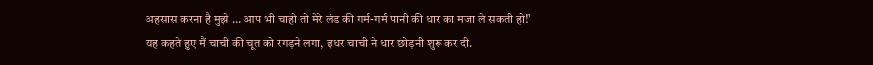अहसास करना है मुझे … आप भी चाहो तो मेरे लंड की गर्म-गर्म पानी की धार का मजा ले सकती हो!’
यह कहते हुए मैं चाची की चूत को रगड़ने लगा, इधर चाची ने धार छोड़नी शुरू कर दी.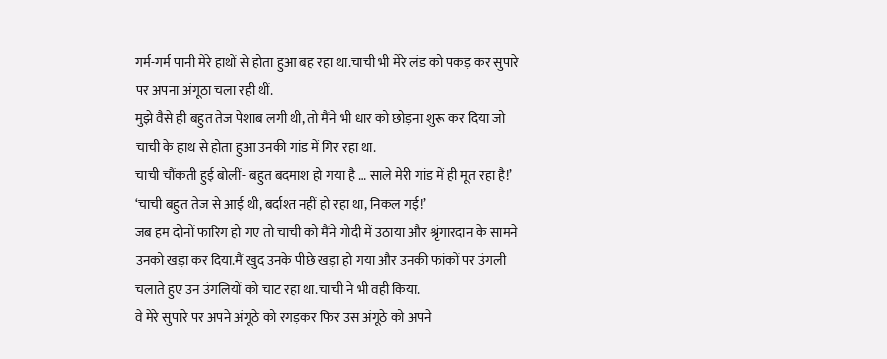गर्म-गर्म पानी मेरे हाथों से होता हुआ बह रहा था.चाची भी मेरे लंड को पकड़ कर सुपारे पर अपना अंगूठा चला रही थीं.
मुझे वैसे ही बहुत तेज पेशाब लगी थी, तो मैंने भी धार को छोड़ना शुरू कर दिया जो चाची के हाथ से होता हुआ उनकी गांड में गिर रहा था.
चाची चौंकती हुई बोलीं- बहुत बदमाश हो गया है … साले मेरी गांड में ही मूत रहा है!’
‘चाची बहुत तेज से आई थी, बर्दाश्त नहीं हो रहा था, निकल गई!’
जब हम दोनों फारिग हो गए तो चाची को मैंने गोदी में उठाया और श्रृंगारदान के सामने उनको खड़ा कर दिया.मैं खुद उनके पीछे खड़ा हो गया और उनकी फांकों पर उंगली चलाते हुए उन उंगलियों को चाट रहा था.चाची ने भी वही किया.
वे मेरे सुपारे पर अपने अंगूठे को रगड़कर फिर उस अंगूठे को अपने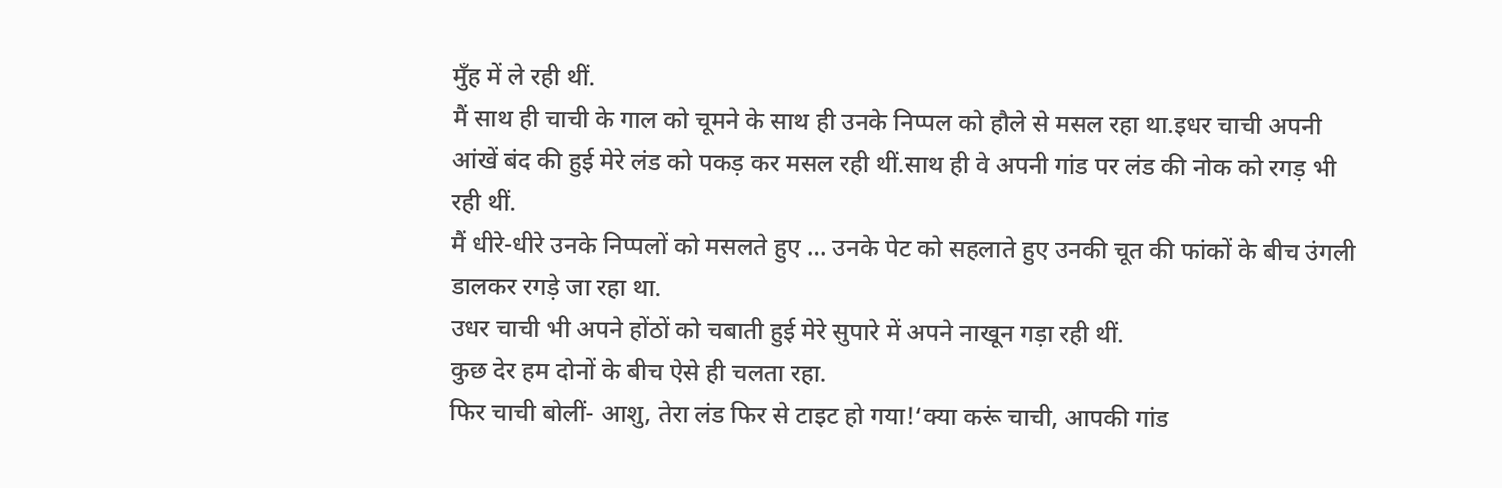मुँह में ले रही थीं.
मैं साथ ही चाची के गाल को चूमने के साथ ही उनके निप्पल को हौले से मसल रहा था.इधर चाची अपनी आंखें बंद की हुई मेरे लंड को पकड़ कर मसल रही थीं.साथ ही वे अपनी गांड पर लंड की नोक को रगड़ भी रही थीं.
मैं धीरे-धीरे उनके निप्पलों को मसलते हुए … उनके पेट को सहलाते हुए उनकी चूत की फांकों के बीच उंगली डालकर रगड़े जा रहा था.
उधर चाची भी अपने होंठों को चबाती हुई मेरे सुपारे में अपने नाखून गड़ा रही थीं.
कुछ देर हम दोनों के बीच ऐसे ही चलता रहा.
फिर चाची बोलीं- आशु, तेरा लंड फिर से टाइट हो गया!‘क्या करूं चाची, आपकी गांड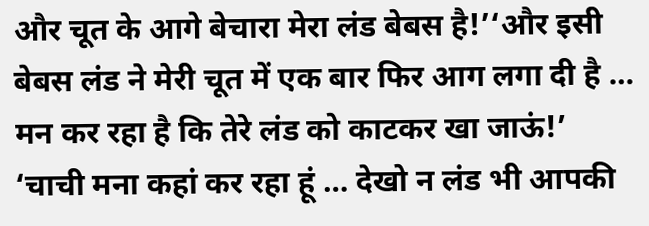और चूत के आगे बेचारा मेरा लंड बेबस है!’‘और इसी बेबस लंड ने मेरी चूत में एक बार फिर आग लगा दी है … मन कर रहा है कि तेरे लंड को काटकर खा जाऊं!’
‘चाची मना कहां कर रहा हूं … देखो न लंड भी आपकी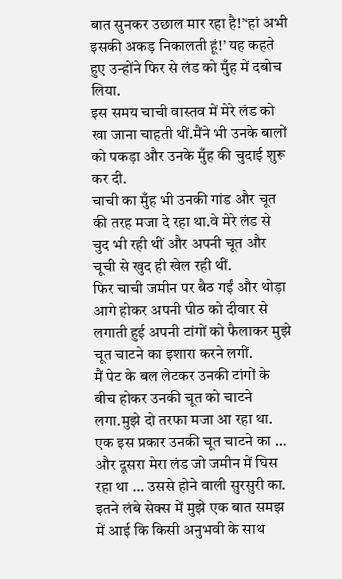बात सुनकर उछाल मार रहा है!’‘हां अभी इसकी अकड़ निकालती हूं!’ यह कहते हुए उन्होंने फिर से लंड को मुँह में दबोच लिया.
इस समय चाची वास्तव में मेरे लंड को खा जाना चाहती थीं.मैंने भी उनके बालों को पकड़ा और उनके मुँह की चुदाई शुरू कर दी.
चाची का मुँह भी उनकी गांड और चूत की तरह मजा दे रहा था.वे मेरे लंड से चुद भी रही थीं और अपनी चूत और चूची से खुद ही खेल रही थीं.
फिर चाची जमीन पर बैठ गईं और थोड़ा आगे होकर अपनी पीठ को दीवार से लगाती हुई अपनी टांगों को फैलाकर मुझे चूत चाटने का इशारा करने लगीं.
मैं पेट के बल लेटकर उनकी टांगों के बीच होकर उनकी चूत को चाटने लगा.मुझे दो तरफा मजा आ रहा था.
एक इस प्रकार उनकी चूत चाटने का … और दूसरा मेरा लंड जो जमीन में घिस रहा था … उससे होने वाली सुरसुरी का.
इतने लंबे सेक्स में मुझे एक बात समझ में आई कि किसी अनुभवी के साथ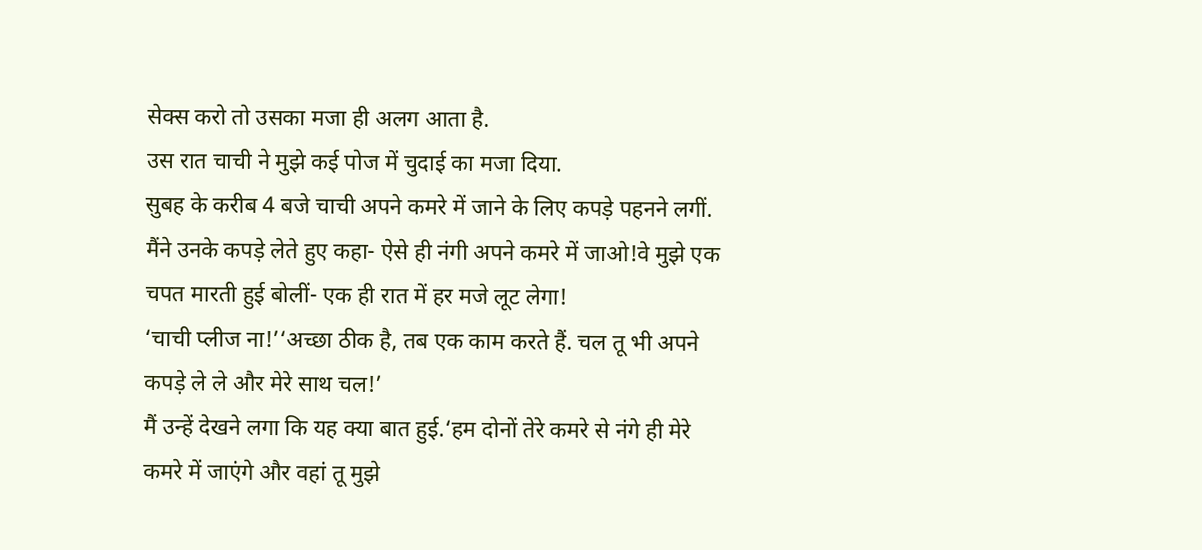सेक्स करो तो उसका मजा ही अलग आता है.
उस रात चाची ने मुझे कई पोज में चुदाई का मजा दिया.
सुबह के करीब 4 बजे चाची अपने कमरे में जाने के लिए कपड़े पहनने लगीं.
मैंने उनके कपड़े लेते हुए कहा- ऐसे ही नंगी अपने कमरे में जाओ!वे मुझे एक चपत मारती हुई बोलीं- एक ही रात में हर मजे लूट लेगा!
‘चाची प्लीज ना!’‘अच्छा ठीक है, तब एक काम करते हैं. चल तू भी अपने कपड़े ले ले और मेरे साथ चल!’
मैं उन्हें देखने लगा कि यह क्या बात हुई.‘हम दोनों तेरे कमरे से नंगे ही मेरे कमरे में जाएंगे और वहां तू मुझे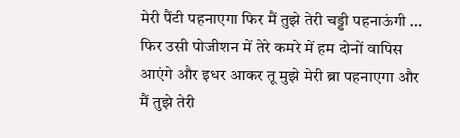मेरी पैंटी पहनाएगा फिर मैं तुझे तेरी चड्डी पहनाऊंगी … फिर उसी पोजीशन में तेरे कमरे में हम दोनों वापिस आएंगे और इधर आकर तू मुझे मेरी ब्रा पहनाएगा और मैं तुझे तेरी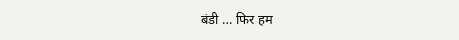बंडी … फिर हम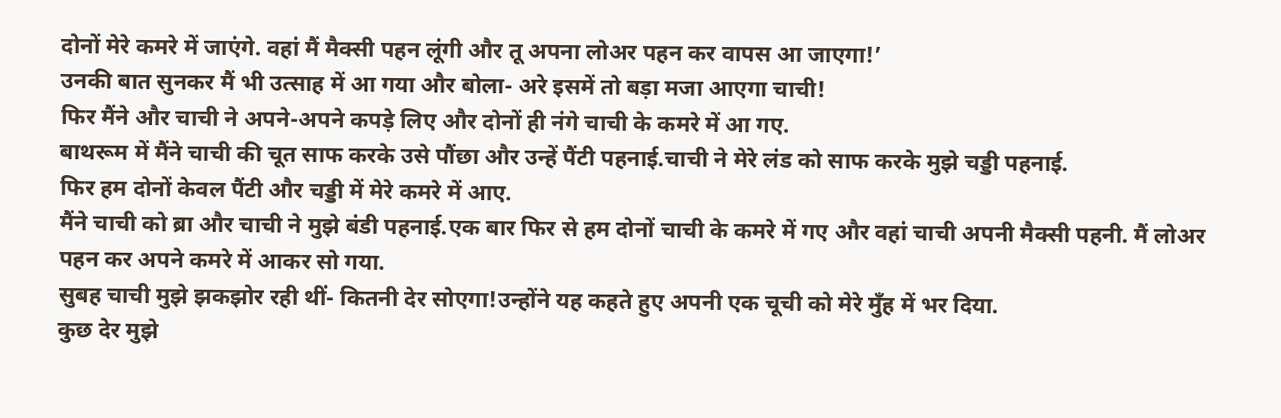दोनों मेरे कमरे में जाएंगे. वहां मैं मैक्सी पहन लूंगी और तू अपना लोअर पहन कर वापस आ जाएगा!’
उनकी बात सुनकर मैं भी उत्साह में आ गया और बोला- अरे इसमें तो बड़ा मजा आएगा चाची!
फिर मैंने और चाची ने अपने-अपने कपड़े लिए और दोनों ही नंगे चाची के कमरे में आ गए.
बाथरूम में मैंने चाची की चूत साफ करके उसे पौंछा और उन्हें पैंटी पहनाई.चाची ने मेरे लंड को साफ करके मुझे चड्डी पहनाई.
फिर हम दोनों केवल पैंटी और चड्डी में मेरे कमरे में आए.
मैंने चाची को ब्रा और चाची ने मुझे बंडी पहनाई.एक बार फिर से हम दोनों चाची के कमरे में गए और वहां चाची अपनी मैक्सी पहनी. मैं लोअर पहन कर अपने कमरे में आकर सो गया.
सुबह चाची मुझे झकझोर रही थीं- कितनी देर सोएगा!उन्होंने यह कहते हुए अपनी एक चूची को मेरे मुँह में भर दिया.
कुछ देर मुझे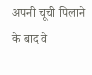अपनी चूची पिलाने के बाद वे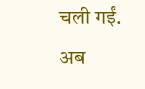चली गईं.
अब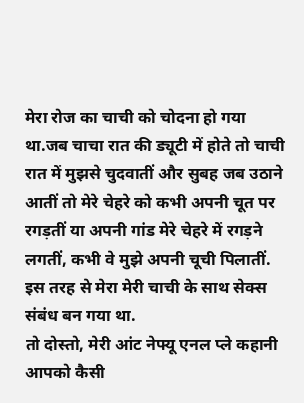मेरा रोज का चाची को चोदना हो गया था.जब चाचा रात की ड्यूटी में होते तो चाची रात में मुझसे चुदवातीं और सुबह जब उठाने आतीं तो मेरे चेहरे को कभी अपनी चूत पर रगड़तीं या अपनी गांड मेरे चेहरे में रगड़ने लगतीं, कभी वे मुझे अपनी चूची पिलातीं.
इस तरह से मेरा मेरी चाची के साथ सेक्स संबंध बन गया था.
तो दोस्तो, मेरी आंट नेफ्यू एनल प्ले कहानी आपको कैसी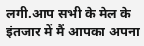लगी.आप सभी के मेल के इंतजार में मैं आपका अपना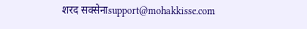शरद सक्सेनाsupport@mohakkisse.com